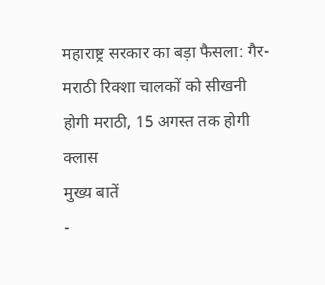महाराष्ट्र सरकार का बड़ा फैसला: गैर-मराठी रिक्शा चालकों को सीखनी होगी मराठी, 15 अगस्त तक होगी क्लास
मुख्य बातें
-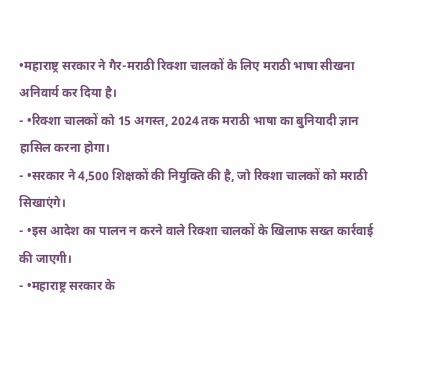•महाराष्ट्र सरकार ने गैर-मराठी रिक्शा चालकों के लिए मराठी भाषा सीखना अनिवार्य कर दिया है।
- •रिक्शा चालकों को 15 अगस्त, 2024 तक मराठी भाषा का बुनियादी ज्ञान हासिल करना होगा।
- •सरकार ने 4,500 शिक्षकों की नियुक्ति की है, जो रिक्शा चालकों को मराठी सिखाएंगे।
- •इस आदेश का पालन न करने वाले रिक्शा चालकों के खिलाफ सख्त कार्रवाई की जाएगी।
- •महाराष्ट्र सरकार के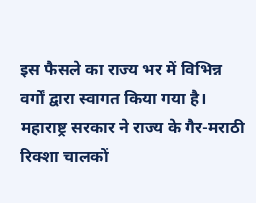इस फैसले का राज्य भर में विभिन्न वर्गों द्वारा स्वागत किया गया है।
महाराष्ट्र सरकार ने राज्य के गैर-मराठी रिक्शा चालकों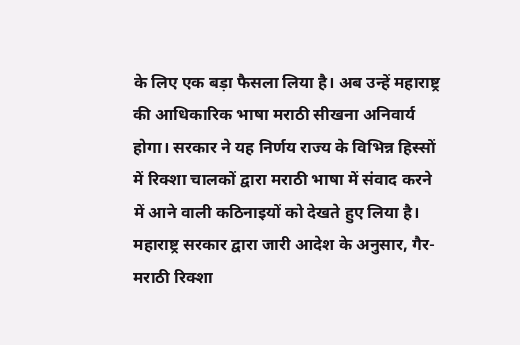के लिए एक बड़ा फैसला लिया है। अब उन्हें महाराष्ट्र की आधिकारिक भाषा मराठी सीखना अनिवार्य होगा। सरकार ने यह निर्णय राज्य के विभिन्न हिस्सों में रिक्शा चालकों द्वारा मराठी भाषा में संवाद करने में आने वाली कठिनाइयों को देखते हुए लिया है।
महाराष्ट्र सरकार द्वारा जारी आदेश के अनुसार, गैर-मराठी रिक्शा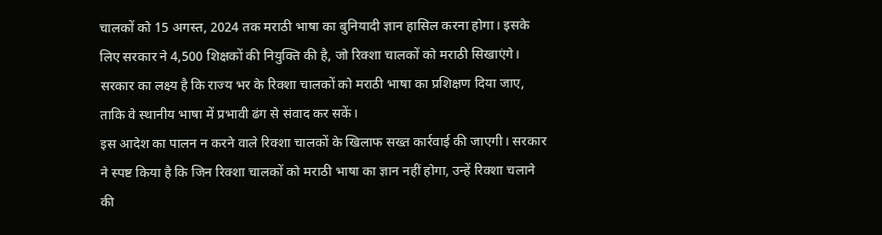चालकों को 15 अगस्त, 2024 तक मराठी भाषा का बुनियादी ज्ञान हासिल करना होगा। इसके लिए सरकार ने 4,500 शिक्षकों की नियुक्ति की है, जो रिक्शा चालकों को मराठी सिखाएंगे। सरकार का लक्ष्य है कि राज्य भर के रिक्शा चालकों को मराठी भाषा का प्रशिक्षण दिया जाए, ताकि वे स्थानीय भाषा में प्रभावी ढंग से संवाद कर सकें।
इस आदेश का पालन न करने वाले रिक्शा चालकों के खिलाफ सख्त कार्रवाई की जाएगी। सरकार ने स्पष्ट किया है कि जिन रिक्शा चालकों को मराठी भाषा का ज्ञान नहीं होगा, उन्हें रिक्शा चलाने की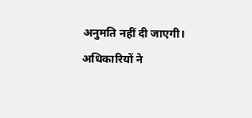अनुमति नहीं दी जाएगी। अधिकारियों ने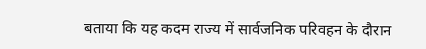बताया कि यह कदम राज्य में सार्वजनिक परिवहन के दौरान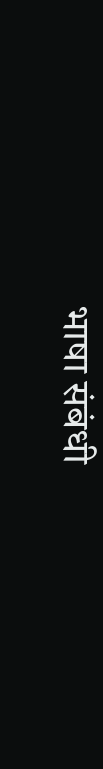भाषा संबंधी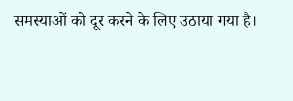समस्याओं को दूर करने के लिए उठाया गया है।